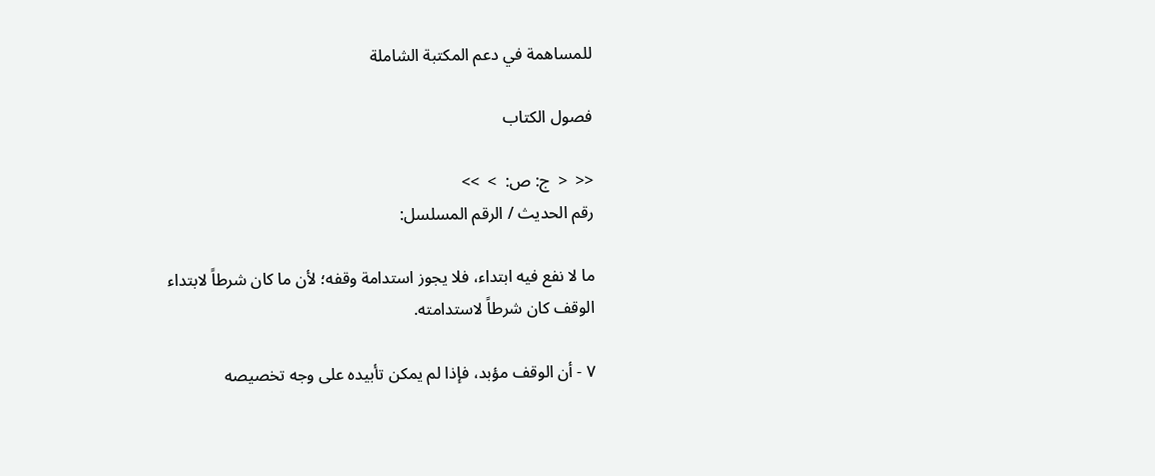للمساهمة في دعم المكتبة الشاملة

فصول الكتاب

<<  <  ج: ص:  >  >>
رقم الحديث / الرقم المسلسل:

ما لا نفع فيه ابتداء، فلا يجوز استدامة وقفه؛ لأن ما كان شرطاً لابتداء الوقف كان شرطاً لاستدامته.

٧ - أن الوقف مؤبد، فإذا لم يمكن تأبيده على وجه تخصيصه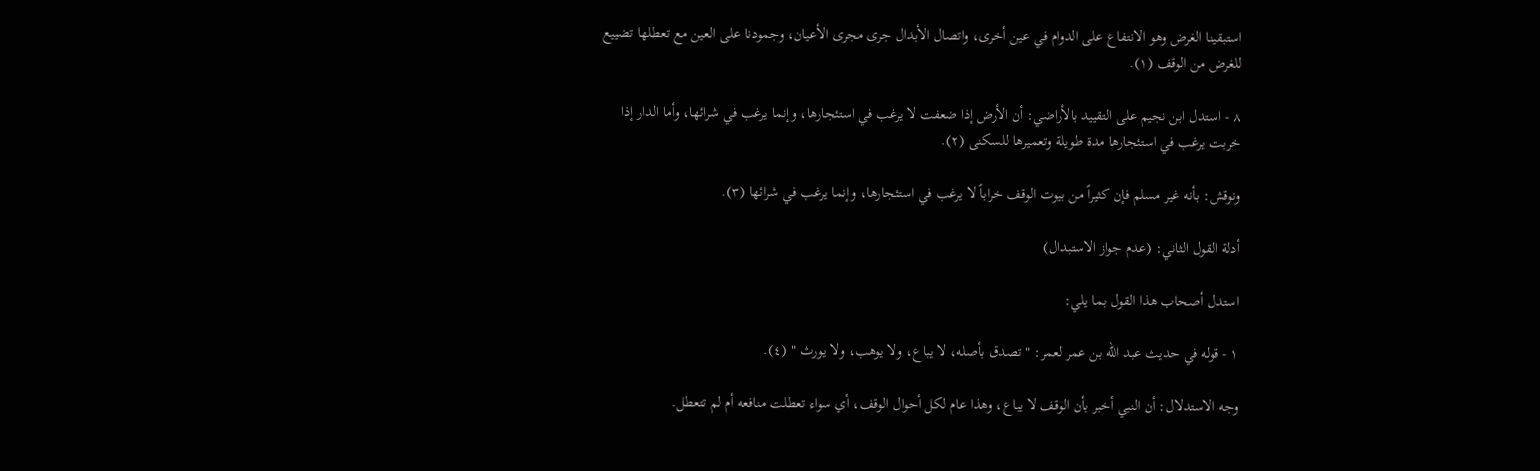استبقينا الغرض وهو الانتفاع على الدوام في عين أخرى، واتصال الأبدال جرى مجرى الأعيان، وجمودنا على العين مع تعطلها تضييع للغرض من الوقف (١).

٨ - استدل ابن نجيم على التقييد بالأراضي: أن الأرض إذا ضعفت لا يرغب في استئجارها، وإنما يرغب في شرائها، وأما الدار إذا خربت يرغب في استئجارها مدة طويلة وتعميرها للسكنى (٢).

ونوقش: بأنه غير مسلم فإن كثيراً من بيوت الوقف خراباً لا يرغب في استئجارها، وإنما يرغب في شرائها (٣).

أدلة القول الثاني: (عدم جواز الاستبدال)

استدل أصحاب هذا القول بما يلي:

١ - قوله في حديث عبد الله بن عمر لعمر: " تصدق بأصله، لا يباع، ولا يوهب، ولا يورث " (٤).

وجه الاستدلال: أن النبي أخبر بأن الوقف لا يباع، وهذا عام لكل أحوال الوقف، أي سواء تعطلت منافعه أم لم تتعطل.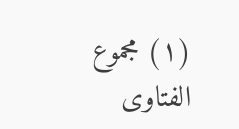(١) مجموع الفتاوى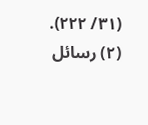(٣١/ ٢٢٢).
(٢) رسائل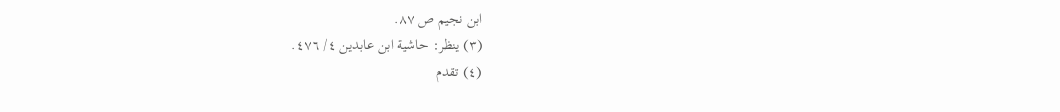ابن نجيم ص ٨٧.
(٣) ينظر: حاشية ابن عابدين ٤/ ٤٧٦.
(٤) تقدم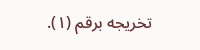تخريجه برقم (١).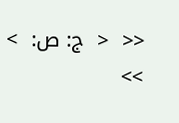<<  <  ج: ص:  >  >>